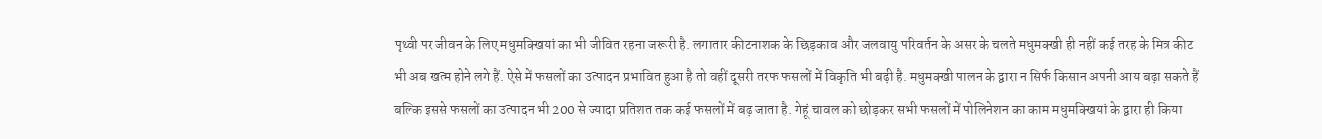पृथ्वी पर जीवन के लिए मधुमक्खियां का भी जीवित रहना जरूरी है. लगातार कीटनाशक के छिड़काव और जलवायु परिवर्तन के असर के चलते मधुमक्खी ही नहीं कई तरह के मित्र कीट भी अब खत्म होने लगे हैं. ऐसे में फसलों का उत्पादन प्रभावित हुआ है तो वहीं दूसरी तरफ फसलों में विकृति भी बढ़ी है. मधुमक्खी पालन के द्वारा न सिर्फ किसान अपनी आय बढ़ा सकते हैं बल्कि इससे फसलों का उत्पादन भी 200 से ज्यादा प्रतिशत तक कई फसलों में बढ़ जाता है. गेहूं चावल को छोड़कर सभी फसलों में पोलिनेशन का काम मधुमक्खियां के द्वारा ही किया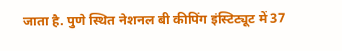जाता है. पुणे स्थित नेशनल बी कीपिंग इंस्टिट्यूट में 37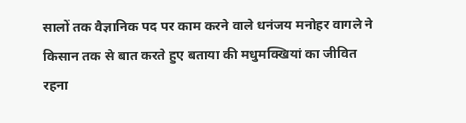सालों तक वैज्ञानिक पद पर काम करने वाले धनंजय मनोहर वागले ने किसान तक से बात करते हुए बताया की मधुमक्खियां का जीवित रहना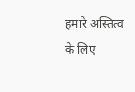हमारे अस्तित्व के लिए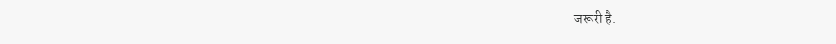जरूरी है.